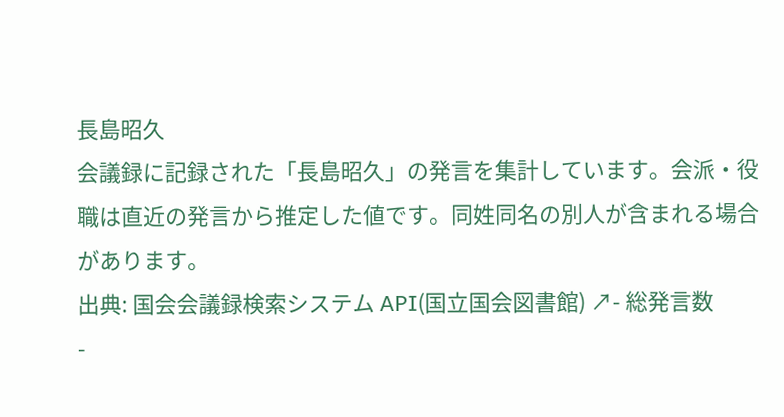長島昭久
会議録に記録された「長島昭久」の発言を集計しています。会派・役職は直近の発言から推定した値です。同姓同名の別人が含まれる場合があります。
出典: 国会会議録検索システム API(国立国会図書館) ↗- 総発言数
-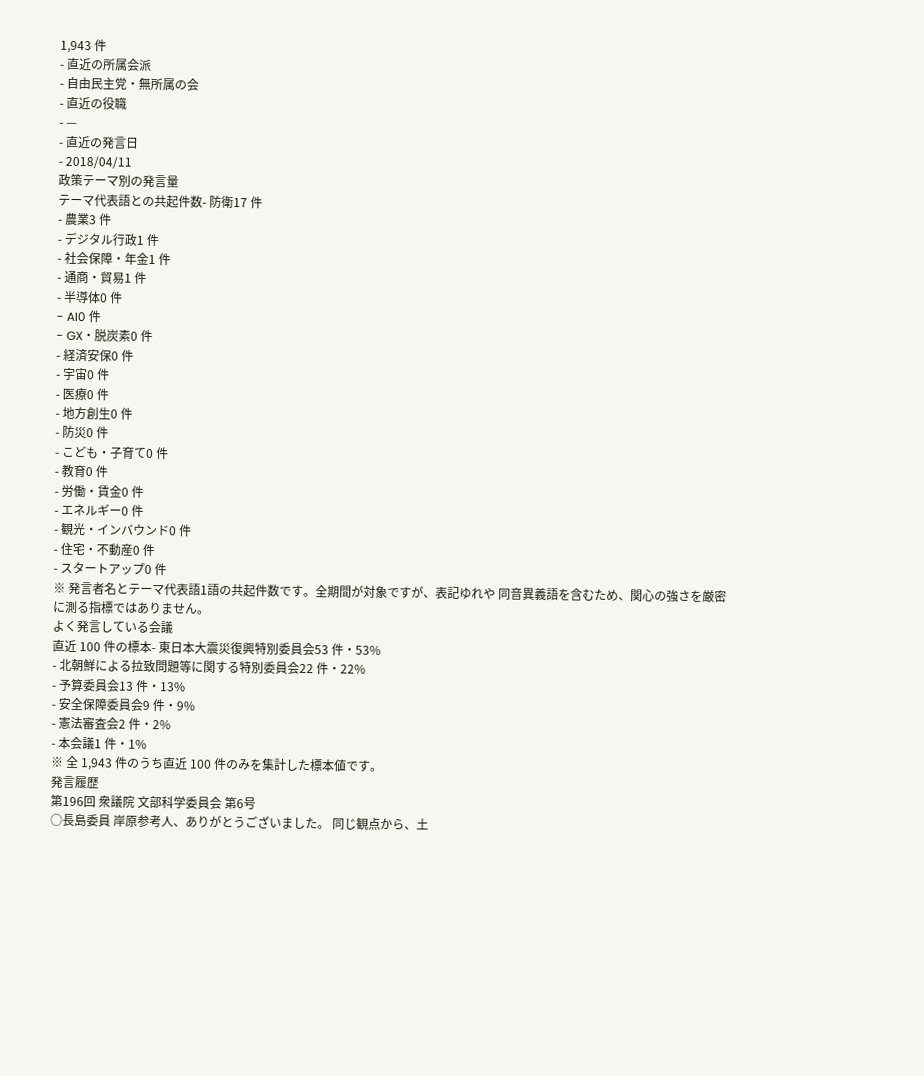1,943 件
- 直近の所属会派
- 自由民主党・無所属の会
- 直近の役職
- —
- 直近の発言日
- 2018/04/11
政策テーマ別の発言量
テーマ代表語との共起件数- 防衛17 件
- 農業3 件
- デジタル行政1 件
- 社会保障・年金1 件
- 通商・貿易1 件
- 半導体0 件
- AI0 件
- GX・脱炭素0 件
- 経済安保0 件
- 宇宙0 件
- 医療0 件
- 地方創生0 件
- 防災0 件
- こども・子育て0 件
- 教育0 件
- 労働・賃金0 件
- エネルギー0 件
- 観光・インバウンド0 件
- 住宅・不動産0 件
- スタートアップ0 件
※ 発言者名とテーマ代表語1語の共起件数です。全期間が対象ですが、表記ゆれや 同音異義語を含むため、関心の強さを厳密に測る指標ではありません。
よく発言している会議
直近 100 件の標本- 東日本大震災復興特別委員会53 件・53%
- 北朝鮮による拉致問題等に関する特別委員会22 件・22%
- 予算委員会13 件・13%
- 安全保障委員会9 件・9%
- 憲法審査会2 件・2%
- 本会議1 件・1%
※ 全 1,943 件のうち直近 100 件のみを集計した標本値です。
発言履歴
第196回 衆議院 文部科学委員会 第6号
○長島委員 岸原参考人、ありがとうございました。 同じ観点から、土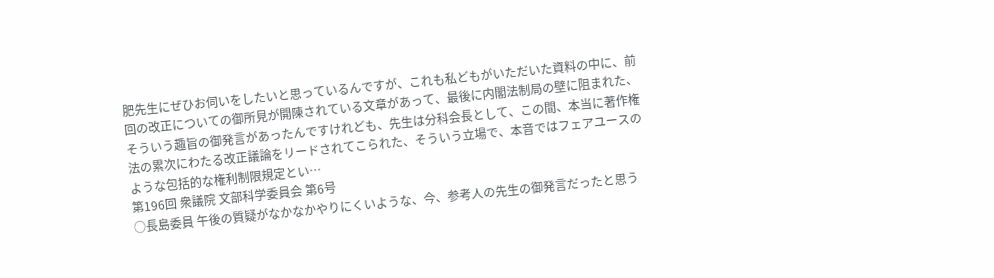肥先生にぜひお伺いをしたいと思っているんですが、これも私どもがいただいた資料の中に、前回の改正についての御所見が開陳されている文章があって、最後に内閣法制局の壁に阻まれた、そういう趣旨の御発言があったんですけれども、先生は分科会長として、この間、本当に著作権法の累次にわたる改正議論をリードされてこられた、そういう立場で、本音ではフェアユースのような包括的な権利制限規定とい…
第196回 衆議院 文部科学委員会 第6号
○長島委員 午後の質疑がなかなかやりにくいような、今、参考人の先生の御発言だったと思う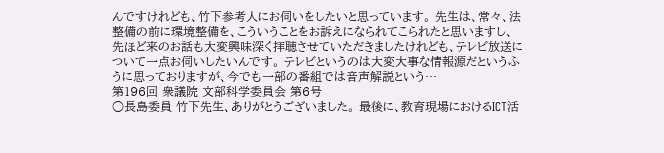んですけれども、竹下参考人にお伺いをしたいと思っています。 先生は、常々、法整備の前に環境整備を、こういうことをお訴えになられてこられたと思いますし、先ほど来のお話も大変興味深く拝聴させていただきましたけれども、テレビ放送について一点お伺いしたいんです。 テレビというのは大変大事な情報源だというふうに思っておりますが、今でも一部の番組では音声解説という…
第196回 衆議院 文部科学委員会 第6号
○長島委員 竹下先生、ありがとうございました。 最後に、教育現場におけるICT活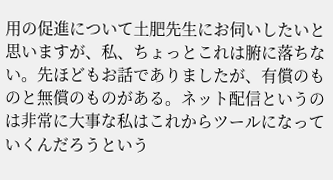用の促進について土肥先生にお伺いしたいと思いますが、私、ちょっとこれは腑に落ちない。先ほどもお話でありましたが、有償のものと無償のものがある。ネット配信というのは非常に大事な私はこれからツールになっていくんだろうという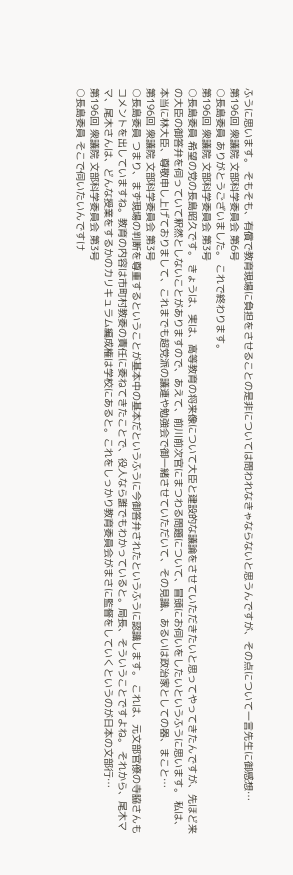ふうに思います。 そもそも、有償で教育現場に負担をさせることの是非については問われなきゃならないと思うんですが、その点について一言先生に御感想…
第196回 衆議院 文部科学委員会 第6号
○長島委員 ありがとうございました。 これで終わります。
第196回 衆議院 文部科学委員会 第3号
○長島委員 希望の党の長島昭久です。 きょうは、実は、高等教育の将来像について大臣と建設的な議論をさせていただきたいと思ってやってきたんですが、先ほど来の大臣の御答弁を伺っていて釈然としないことがありますので、あえて、前川前次官にまつわる問題について、冒頭にお伺いをしたいというふうに思います。 私は、本当に林大臣、尊敬申し上げておりまして、これまでも超党派の議連や勉強会で御一緒させていただいて、その見識、あるいは政治家としての器、まこと…
第196回 衆議院 文部科学委員会 第3号
○長島委員 つまり、まず現場の判断を尊重するということが基本中の基本だというふうに今御答弁されたというふうに認識します。 これは、元文部官僚の寺脇さんもコメントを出していますね。教育の内容は市町村教委の責任に委ねてきたことで、役人なら誰でもわかっていると。局長、そういうことですよね。 それから、尾木ママ、尾木さんは、どんな授業をするかのカリキュラム編成権は学校にあると。これをしっかり教育委員会がまさに監督をしていくというのが日本の文部行…
第196回 衆議院 文部科学委員会 第3号
○長島委員 そこで伺いたいんですけ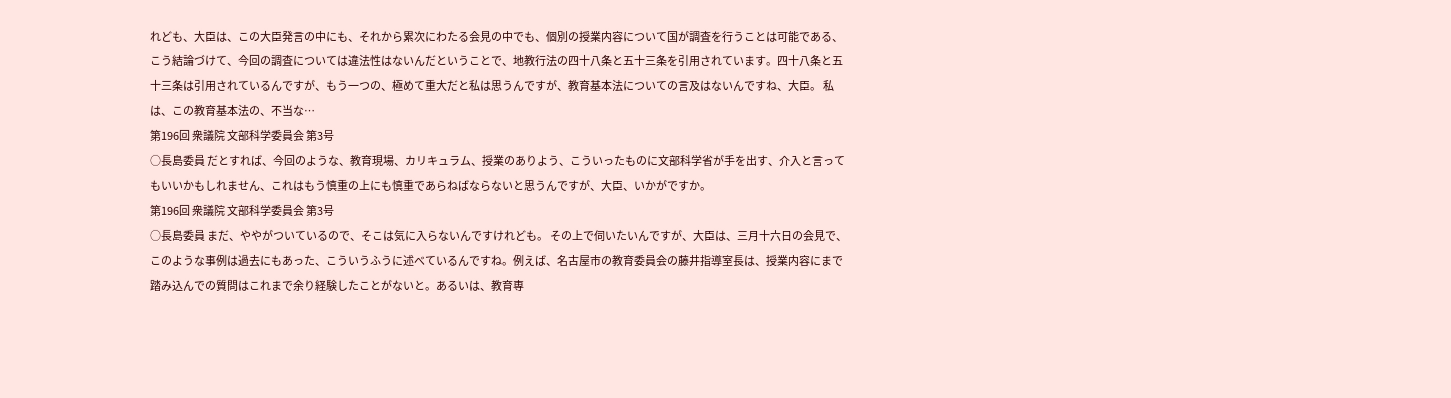れども、大臣は、この大臣発言の中にも、それから累次にわたる会見の中でも、個別の授業内容について国が調査を行うことは可能である、こう結論づけて、今回の調査については違法性はないんだということで、地教行法の四十八条と五十三条を引用されています。四十八条と五十三条は引用されているんですが、もう一つの、極めて重大だと私は思うんですが、教育基本法についての言及はないんですね、大臣。 私は、この教育基本法の、不当な…
第196回 衆議院 文部科学委員会 第3号
○長島委員 だとすれば、今回のような、教育現場、カリキュラム、授業のありよう、こういったものに文部科学省が手を出す、介入と言ってもいいかもしれません、これはもう慎重の上にも慎重であらねばならないと思うんですが、大臣、いかがですか。
第196回 衆議院 文部科学委員会 第3号
○長島委員 まだ、ややがついているので、そこは気に入らないんですけれども。 その上で伺いたいんですが、大臣は、三月十六日の会見で、このような事例は過去にもあった、こういうふうに述べているんですね。例えば、名古屋市の教育委員会の藤井指導室長は、授業内容にまで踏み込んでの質問はこれまで余り経験したことがないと。あるいは、教育専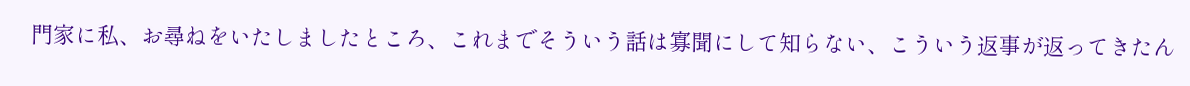門家に私、お尋ねをいたしましたところ、これまでそういう話は寡聞にして知らない、こういう返事が返ってきたん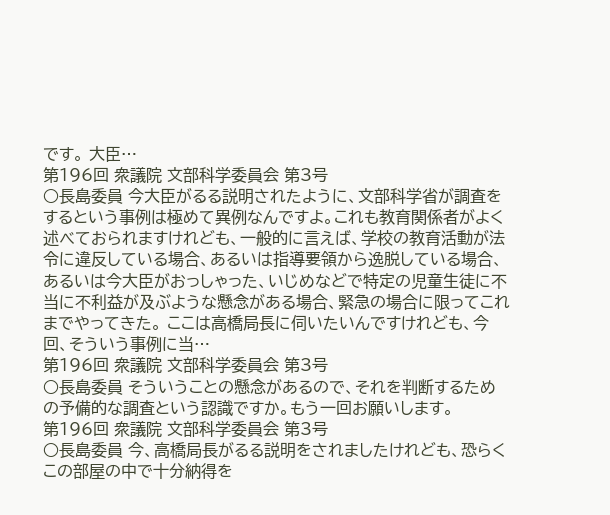です。 大臣…
第196回 衆議院 文部科学委員会 第3号
○長島委員 今大臣がるる説明されたように、文部科学省が調査をするという事例は極めて異例なんですよ。これも教育関係者がよく述べておられますけれども、一般的に言えば、学校の教育活動が法令に違反している場合、あるいは指導要領から逸脱している場合、あるいは今大臣がおっしゃった、いじめなどで特定の児童生徒に不当に不利益が及ぶような懸念がある場合、緊急の場合に限ってこれまでやってきた。 ここは高橋局長に伺いたいんですけれども、今回、そういう事例に当…
第196回 衆議院 文部科学委員会 第3号
○長島委員 そういうことの懸念があるので、それを判断するための予備的な調査という認識ですか。もう一回お願いします。
第196回 衆議院 文部科学委員会 第3号
○長島委員 今、高橋局長がるる説明をされましたけれども、恐らくこの部屋の中で十分納得を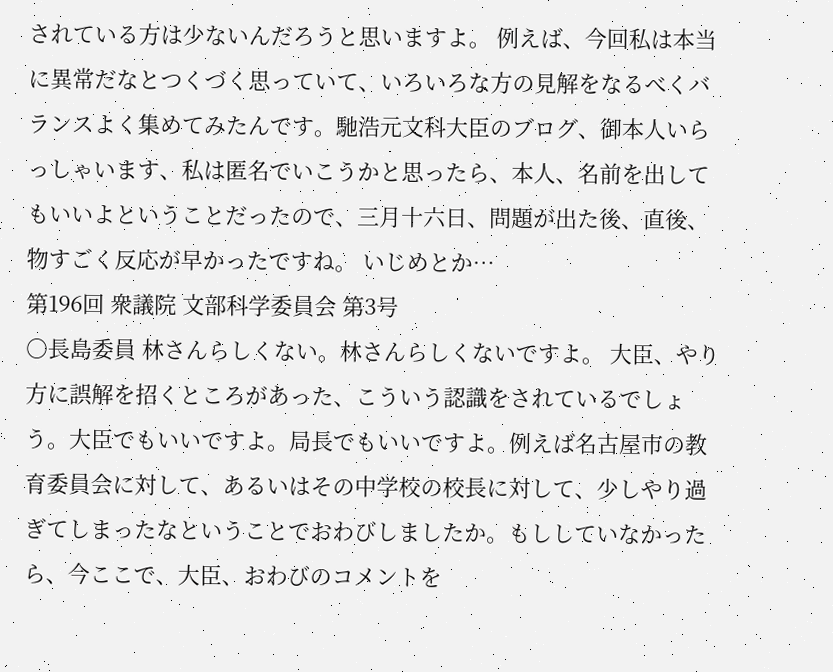されている方は少ないんだろうと思いますよ。 例えば、今回私は本当に異常だなとつくづく思っていて、いろいろな方の見解をなるべくバランスよく集めてみたんです。馳浩元文科大臣のブログ、御本人いらっしゃいます、私は匿名でいこうかと思ったら、本人、名前を出してもいいよということだったので、三月十六日、問題が出た後、直後、物すごく反応が早かったですね。 いじめとか…
第196回 衆議院 文部科学委員会 第3号
○長島委員 林さんらしくない。林さんらしくないですよ。 大臣、やり方に誤解を招くところがあった、こういう認識をされているでしょう。大臣でもいいですよ。局長でもいいですよ。例えば名古屋市の教育委員会に対して、あるいはその中学校の校長に対して、少しやり過ぎてしまったなということでおわびしましたか。もししていなかったら、今ここで、大臣、おわびのコメントを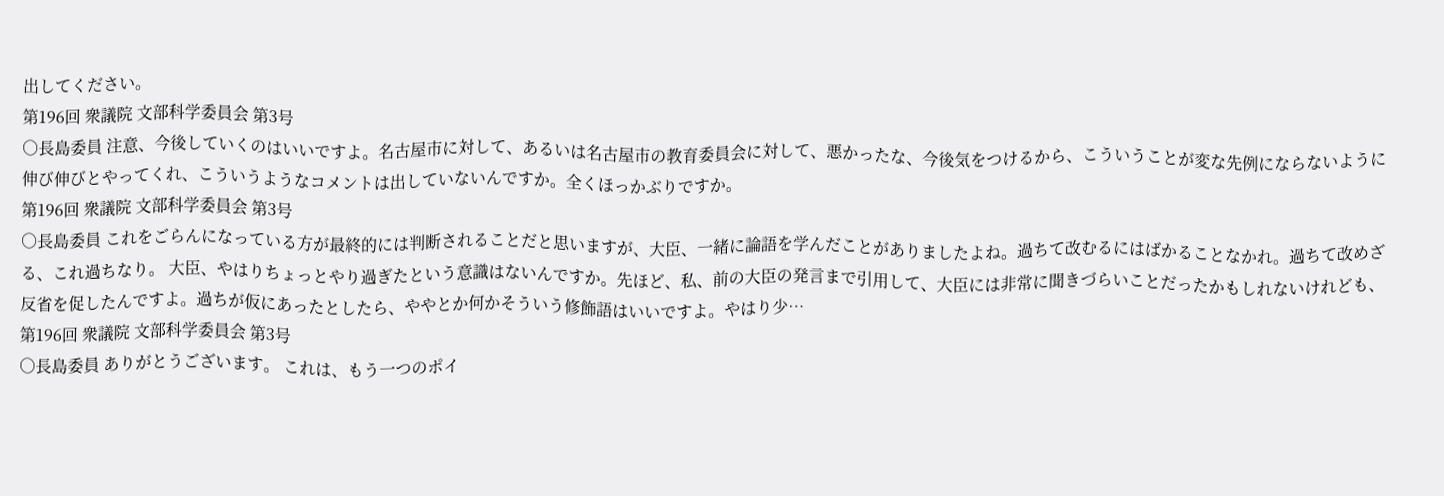出してください。
第196回 衆議院 文部科学委員会 第3号
○長島委員 注意、今後していくのはいいですよ。名古屋市に対して、あるいは名古屋市の教育委員会に対して、悪かったな、今後気をつけるから、こういうことが変な先例にならないように伸び伸びとやってくれ、こういうようなコメントは出していないんですか。全くほっかぶりですか。
第196回 衆議院 文部科学委員会 第3号
○長島委員 これをごらんになっている方が最終的には判断されることだと思いますが、大臣、一緒に論語を学んだことがありましたよね。過ちて改むるにはばかることなかれ。過ちて改めざる、これ過ちなり。 大臣、やはりちょっとやり過ぎたという意識はないんですか。先ほど、私、前の大臣の発言まで引用して、大臣には非常に聞きづらいことだったかもしれないけれども、反省を促したんですよ。過ちが仮にあったとしたら、ややとか何かそういう修飾語はいいですよ。やはり少…
第196回 衆議院 文部科学委員会 第3号
○長島委員 ありがとうございます。 これは、もう一つのポイ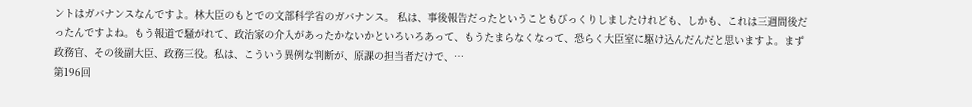ントはガバナンスなんですよ。林大臣のもとでの文部科学省のガバナンス。 私は、事後報告だったということもびっくりしましたけれども、しかも、これは三週間後だったんですよね。もう報道で騒がれて、政治家の介入があったかないかといろいろあって、もうたまらなくなって、恐らく大臣室に駆け込んだんだと思いますよ。まず政務官、その後副大臣、政務三役。私は、こういう異例な判断が、原課の担当者だけで、…
第196回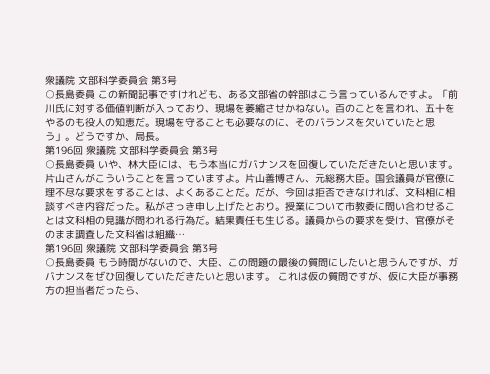衆議院 文部科学委員会 第3号
○長島委員 この新聞記事ですけれども、ある文部省の幹部はこう言っているんですよ。「前川氏に対する価値判断が入っており、現場を萎縮させかねない。百のことを言われ、五十をやるのも役人の知恵だ。現場を守ることも必要なのに、そのバランスを欠いていたと思う」。どうですか、局長。
第196回 衆議院 文部科学委員会 第3号
○長島委員 いや、林大臣には、もう本当にガバナンスを回復していただきたいと思います。 片山さんがこういうことを言っていますよ。片山善博さん、元総務大臣。国会議員が官僚に理不尽な要求をすることは、よくあることだ。だが、今回は拒否できなければ、文科相に相談すべき内容だった。私がさっき申し上げたとおり。授業について市教委に問い合わせることは文科相の見識が問われる行為だ。結果責任も生じる。議員からの要求を受け、官僚がそのまま調査した文科省は組織…
第196回 衆議院 文部科学委員会 第3号
○長島委員 もう時間がないので、大臣、この問題の最後の質問にしたいと思うんですが、ガバナンスをぜひ回復していただきたいと思います。 これは仮の質問ですが、仮に大臣が事務方の担当者だったら、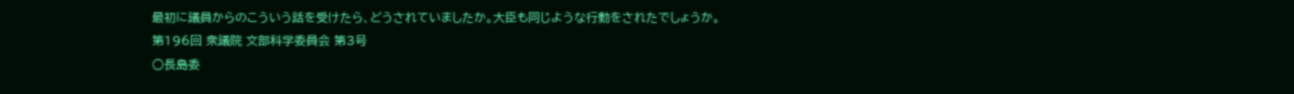最初に議員からのこういう話を受けたら、どうされていましたか。大臣も同じような行動をされたでしょうか。
第196回 衆議院 文部科学委員会 第3号
○長島委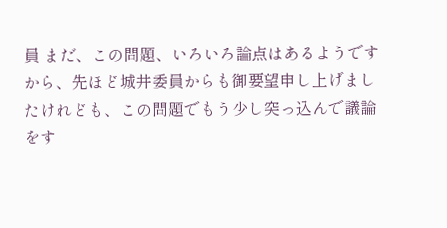員 まだ、この問題、いろいろ論点はあるようですから、先ほど城井委員からも御要望申し上げましたけれども、この問題でもう少し突っ込んで議論をす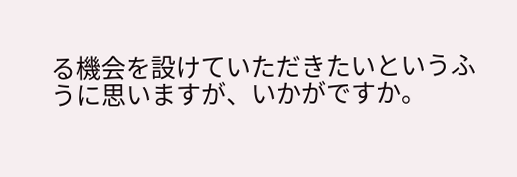る機会を設けていただきたいというふうに思いますが、いかがですか。